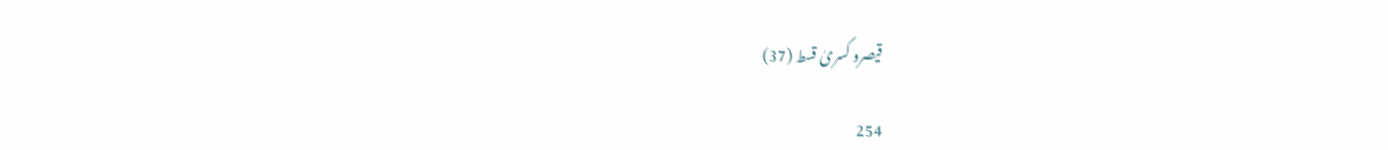قیصرو کسریٰ قسط (37)

254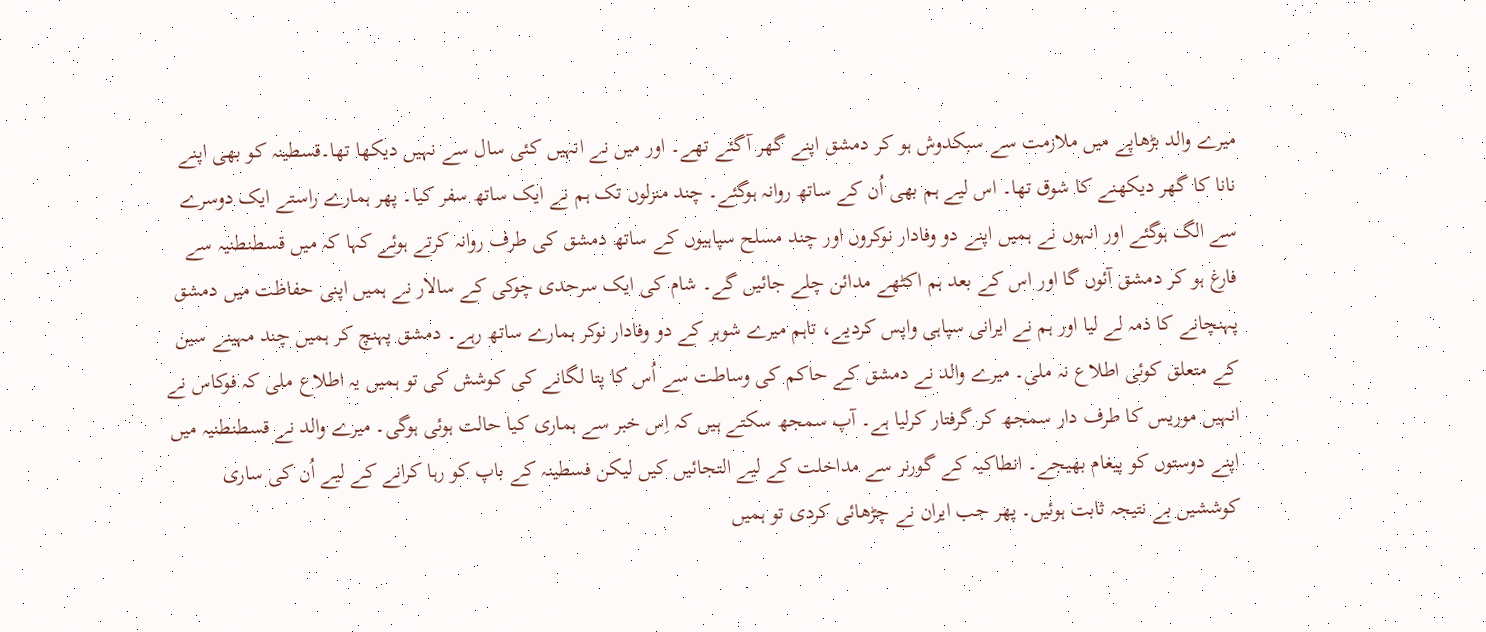میرے والد بڑھاپے میں ملازمت سے سبکدوش ہو کر دمشق اپنے گھر آگئے تھے۔ اور میں نے انہیں کئی سال سے نہیں دیکھا تھا۔قسطینہ کو بھی اپنے نانا کا گھر دیکھنے کا شوق تھا۔ اس لیے ہم بھی اُن کے ساتھ روانہ ہوگئے۔ چند منزلوں تک ہم نے ایک ساتھ سفر کیا۔ پھر ہمارے راستے ایک دوسرے سے الگ ہوگئے اور انہوں نے ہمیں اپنے دو وفادار نوکروں اور چند مسلح سپاہیوں کے ساتھ دمشق کی طرف روانہ کرتے ہوئے کہا کہ میں قسطنطنیہ سے فارغ ہو کر دمشق آئوں گا اور اس کے بعد ہم اکٹھے مدائن چلے جائیں گے۔ شام کی ایک سرحدی چوکی کے سالار نے ہمیں اپنی حفاظت میں دمشق پہنچانے کا ذمہ لے لیا اور ہم نے ایرانی سپاہی واپس کردیے، تاہم میرے شوہر کے دو وفادار نوکر ہمارے ساتھ رہے۔ دمشق پہنچ کر ہمیں چند مہینے سین کے متعلق کوئی اطلاع نہ ملی۔ میرے والد نے دمشق کے حاکم کی وساطت سے اُس کا پتا لگانے کی کوشش کی تو ہمیں یہ اطلاع ملی کہ فوکاس نے انہیں موریس کا طرف دار سمجھ کر گرفتار کرلیا ہے۔ آپ سمجھ سکتے ہیں کہ اِس خبر سے ہماری کیا حالت ہوئی ہوگی۔ میرے والد نے قسطنطنیہ میں اپنے دوستوں کو پیغام بھیجے۔ انطاکیہ کے گورنر سے مداخلت کے لیے التجائیں کیں لیکن فسطینہ کے باپ کو رہا کرانے کے لیے اُن کی ساری کوششیں بے نتیجہ ثابت ہوئیں۔ پھر جب ایران نے چڑھائی کردی تو ہمیں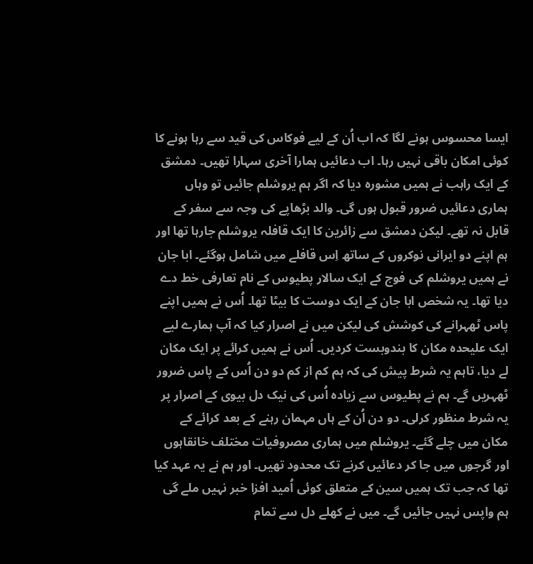ایسا محسوس ہونے لگا کہ اب اُن کے لیے فوکاس کی قید سے رہا ہونے کا کوئی امکان باقی نہیں رہا۔ اب دعائیں ہمارا آخری سہارا تھیں۔ دمشق کے ایک راہب نے ہمیں مشورہ دیا کہ اگر ہم یروشلم جائیں تو وہاں ہماری دعائیں ضرور قبول ہوں گی۔ والد بڑھاپے کی وجہ سے سفر کے قابل نہ تھے۔ لیکن دمشق سے زائرین کا ایک قافلہ یروشلم جارہا تھا اور ہم اپنے دو ایرانی نوکروں کے ساتھ اِس قافلے میں شامل ہوگئے۔ ابا جان نے ہمیں یروشلم کی فوج کے ایک سالار پطیوس کے نام تعارفی خط دے دیا تھا۔ یہ شخص ابا جان کے ایک دوست کا بیٹا تھا۔ اُس نے ہمیں اپنے پاس ٹھہرانے کی کوشش کی لیکن میں نے اصرار کیا کہ آپ ہمارے لیے ایک علیحدہ مکان کا بندوبست کردیں۔ اُس نے ہمیں کرائے پر ایک مکان لے دیا، تاہم یہ شرط پیش کی کہ ہم کم از کم دو دن اُس کے پاس ضرور ٹھہریں گے۔ ہم نے پطیوس سے زیادہ اُس کی نیک دل بیوی کے اصرار پر یہ شرط منظور کرلی۔ دو دن اُن کے ہاں مہمان رہنے کے بعد کرائے کے مکان میں چلے گئے۔ یروشلم میں ہماری مصروفیات مختلف خانقاہوں اور گرجوں میں جا کر دعائیں کرنے تک محدود تھیں۔ اور ہم نے یہ عہد کیا تھا کہ جب تک ہمیں سین کے متعلق کوئی اُمید افزا خبر نہیں ملے گی ہم واپس نہیں جائیں گے۔ میں نے کھلے دل سے تمام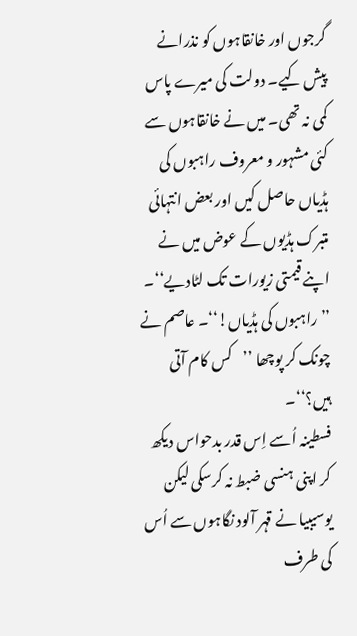گرجوں اور خانقاہوں کو نذرانے پیش کیے۔ دولت کی میرے پاس کمی نہ تھی۔ میں نے خانقاہوں سے کئی مشہور و معروف راہبوں کی ہڈیاں حاصل کیں اور بعض انتہائی متبرک ہڈیوں کے عوض میں نے اپنے قیمتی زیورات تک لٹادیے‘‘۔
’’راہبوں کی ہڈیاں!‘‘۔ عاصم نے چونک کر پوچھا ’’کس کام آتی ہیں؟‘‘۔
فسطینہ اُسے اِس قدر بدحواس دیکھ کر اپنی ہنسی ضبط نہ کرسکی لیکن یوسیبیا نے قہر آلود نگاہوں سے اُس کی طرف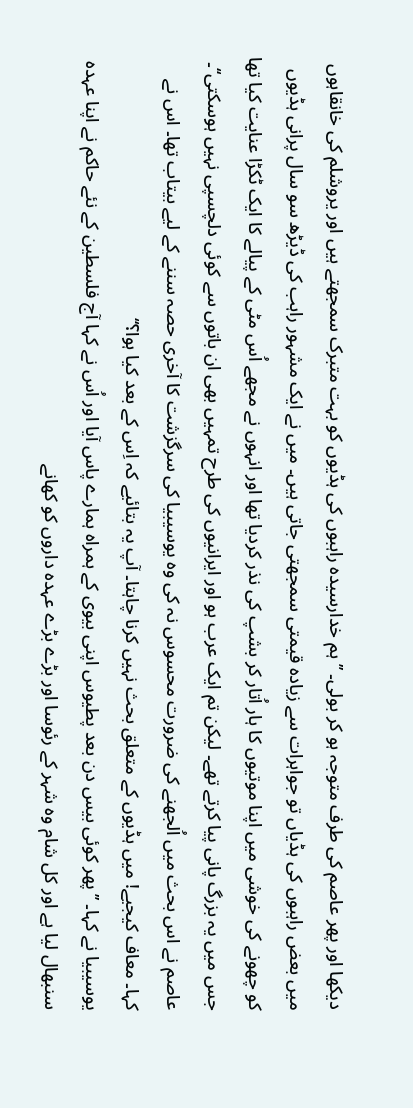دیکھا اور پھر عاصم کی طرف متوجہ ہو کر بولی۔ ’’ہم خدارسیدہ راہبوں کی ہڈیوں کو بہت متبرک سمجھتے ہیں اور یروشلم کی خانقاہوں میں بعض راہبوں کی ہڈیاں تو جواہرات سے زیادہ قیمتی سمجھتی جاتی ہیں۔ میں نے ایک مشہور راہب کی ڈیڑھ سو سال پرانی ہڈیوں کو چھونے کی خوشی میں اپنا موتیوں کا ہار اُتار کر بشپ کی نذر کردیا تھا اور انہوں نے مجھے اُس مٹی کے پیالے کا ایک ٹکڑا عنایت کیا تھا جس میں یہ بزرگ پانی پیا کرتے تھے۔ لیکن تم ایک عرب ہو اور ایرانیوں کی طرح تمہیں بھی ان باتوں سے کوئی دلچسپی نہیں ہوسکتی‘‘۔
عاصم نے اس بحث میں اُلجھنے کی ضرورت محسوس نہ کی وہ یوسیبیا کی سرگزشت کا آخری حصہ سننے کے لیے بیتاب تھا۔ اس نے کہا۔ معاف کیجیے! میں ہڈیوں کے متعلق بحث نہیں کرنا چاہتا۔ آپ یہ بتائیے کہ اِس کے بعد کیا ہوا؟‘‘
یوسیبیا نے کہا۔ ’’پھر کوئی بیس دن بعد پطیوس اپنی بیوی کے ہمراہ ہمارے پاس آیا اور اُس نے کہا آج فلسطین کے نئے حاکم نے اپنا عہدہ سنبھال لیا ہے اور کل شام وہ شہر کے رئوسا اور بڑے بڑے عہدہ داروں کو کھانے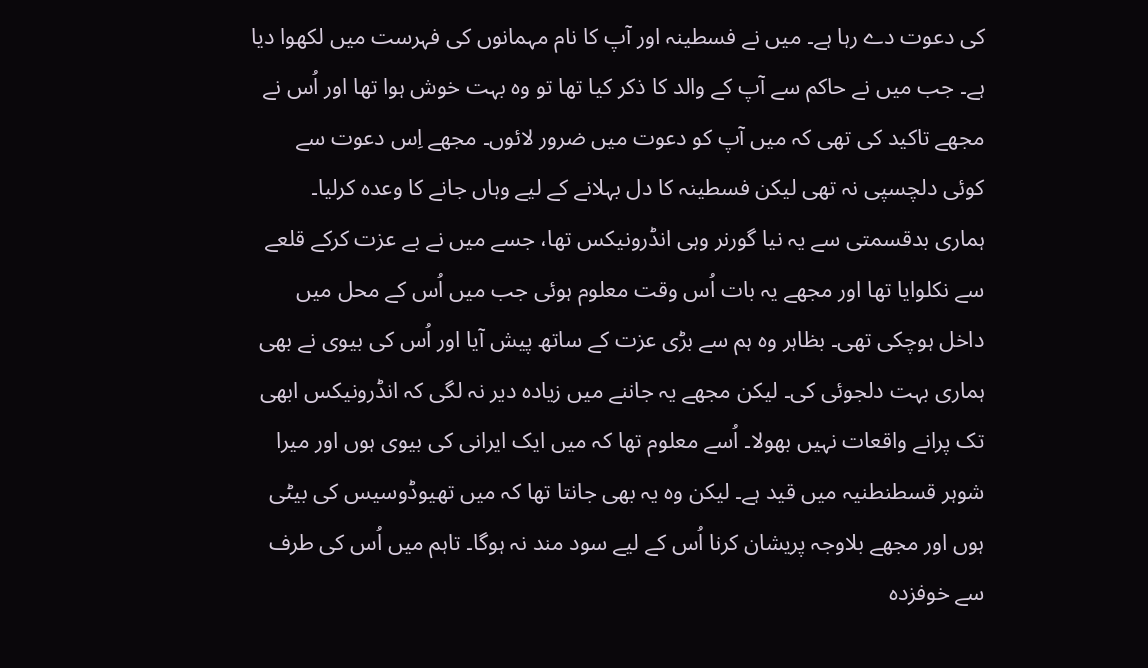کی دعوت دے رہا ہے۔ میں نے فسطینہ اور آپ کا نام مہمانوں کی فہرست میں لکھوا دیا ہے۔ جب میں نے حاکم سے آپ کے والد کا ذکر کیا تھا تو وہ بہت خوش ہوا تھا اور اُس نے مجھے تاکید کی تھی کہ میں آپ کو دعوت میں ضرور لائوں۔ مجھے اِس دعوت سے کوئی دلچسپی نہ تھی لیکن فسطینہ کا دل بہلانے کے لیے وہاں جانے کا وعدہ کرلیا۔
ہماری بدقسمتی سے یہ نیا گورنر وہی انڈرونیکس تھا، جسے میں نے بے عزت کرکے قلعے سے نکلوایا تھا اور مجھے یہ بات اُس وقت معلوم ہوئی جب میں اُس کے محل میں داخل ہوچکی تھی۔ بظاہر وہ ہم سے بڑی عزت کے ساتھ پیش آیا اور اُس کی بیوی نے بھی ہماری بہت دلجوئی کی۔ لیکن مجھے یہ جاننے میں زیادہ دیر نہ لگی کہ انڈرونیکس ابھی تک پرانے واقعات نہیں بھولا۔ اُسے معلوم تھا کہ میں ایک ایرانی کی بیوی ہوں اور میرا شوہر قسطنطنیہ میں قید ہے۔ لیکن وہ یہ بھی جانتا تھا کہ میں تھیوڈوسیس کی بیٹی ہوں اور مجھے بلاوجہ پریشان کرنا اُس کے لیے سود مند نہ ہوگا۔ تاہم میں اُس کی طرف سے خوفزدہ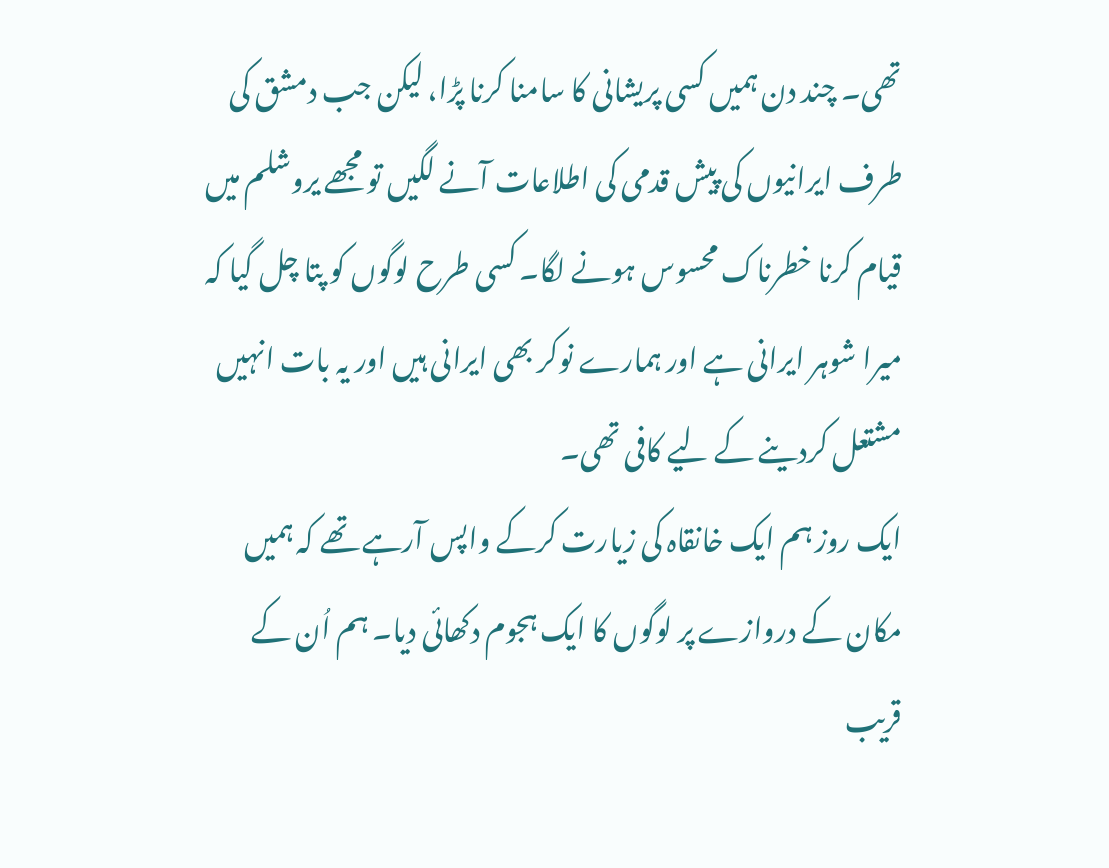تھی۔ چند دن ہمیں کسی پریشانی کا سامنا کرنا پڑا، لیکن جب دمشق کی طرف ایرانیوں کی پیش قدمی کی اطلاعات آنے لگیں تو مجھے یروشلم میں قیام کرنا خطرناک محسوس ہونے لگا۔ کسی طرح لوگوں کو پتا چل گیا کہ میرا شوہر ایرانی ہے اور ہمارے نوکر بھی ایرانی ہیں اور یہ بات انہیں مشتعل کردینے کے لیے کافی تھی۔
ایک روز ہم ایک خانقاہ کی زیارت کرکے واپس آرہے تھے کہ ہمیں مکان کے دروازے پر لوگوں کا ایک ہجوم دکھائی دیا۔ ہم اُن کے قریب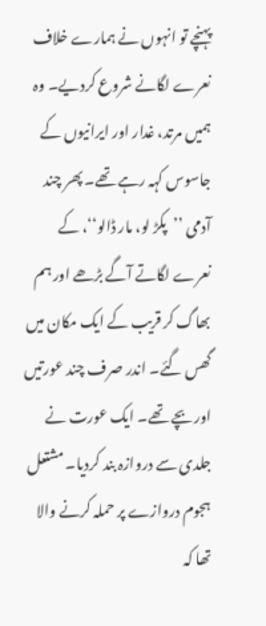پہنچے تو انہوں نے ہمارے خلاف نعرے لگانے شروع کردیے۔ وہ ہمیں مرتد، غدار اور ایرانیوں کے جاسوس کہہ رہے تھے۔ پھر چند آدمی ’’پکڑ لو، مار ڈالو‘‘، کے نعرے لگاتے آگے بڑھے اور ہم بھاگ کر قریب کے ایک مکان میں گھس گئے۔ اندر صرف چند عورتیں اور بچے تھے۔ ایک عورت نے جلدی سے دروازہ بند کردیا۔ مشتعل ہجوم دروازے پر حملہ کرنے والا تھا کہ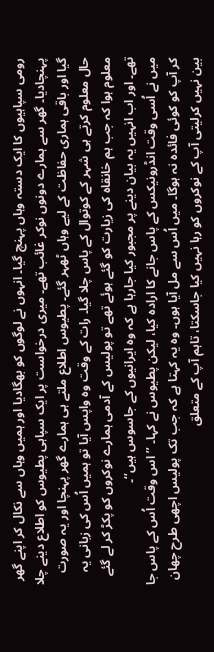رومی سپاہیوں کا ایک دستہ وہاں پہنچ گیا۔ انہوں نے لوگوں کو بھگادیا اور ہمیں وہاں سے نکال کر اپنے گھر پہنچادیا۔ گھر سے ہمارے دونوں نوکر غائب تھے۔ میری درخواست پر ایک سپاہی پطیوس کو اطلاع دینے چلا گیا اور باقی ہماری حفاظت کے لیے وہاں ٹھہر گئے۔ پطیوس اطلاع ملتے ہی ہمارے گھر پہنچا اور یہ صورت حال معلوم کرتے ہی شہر کے کوتوال کے پاس چلا گیا۔ رات کے وقت وہ واپس آیا تو ہمیں اُس کی زبانی یہ معلوم ہوا کہ جب ہم خانقاہ کی زیارت کو گئے ہوئے تھے تو پولیس کے آدمی ہمارے نوکروں کو پکڑ کر لے گئے تھے۔ اور اب انہیں یہ بیان دینے پر مجبور کیا جارہا ہے کہ وہ ایرانیوں کے جاسوس ہیں‘‘۔
میں نے اُسی وقت انڈرونیکس کے پاس جانے کا ارادہ کیا، لیکن پطیوس نے کہا۔ ’’اس وقت اُس کے پاس جا کر آپ کو کوئی فائدہ نہ ہوگا۔ میں اُس سے مل آیا ہوں۔ وہ یہ کہتا ہے کہ جب تک پولیس اچھی طرح چھان بین نہیں کرلیتی آپ کے نوکروں کو رہا نہیں کیا جاسکتا، تاہم آپ کے متعلق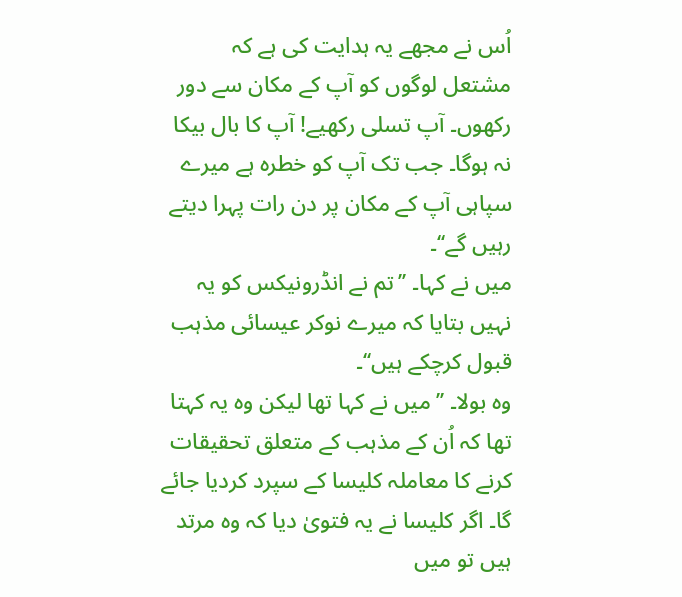اُس نے مجھے یہ ہدایت کی ہے کہ مشتعل لوگوں کو آپ کے مکان سے دور رکھوں۔ آپ تسلی رکھیے! آپ کا بال بیکا نہ ہوگا۔ جب تک آپ کو خطرہ ہے میرے سپاہی آپ کے مکان پر دن رات پہرا دیتے رہیں گے‘‘۔
میں نے کہا۔ ’’تم نے انڈرونیکس کو یہ نہیں بتایا کہ میرے نوکر عیسائی مذہب قبول کرچکے ہیں‘‘۔
وہ بولا۔ ’’میں نے کہا تھا لیکن وہ یہ کہتا تھا کہ اُن کے مذہب کے متعلق تحقیقات کرنے کا معاملہ کلیسا کے سپرد کردیا جائے گا۔ اگر کلیسا نے یہ فتویٰ دیا کہ وہ مرتد ہیں تو میں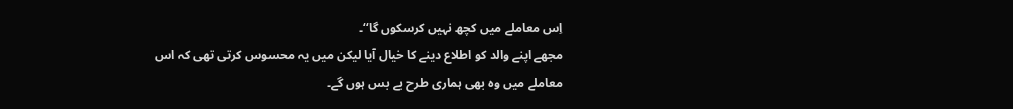اِس معاملے میں کچھ نہیں کرسکوں گا‘‘۔
مجھے اپنے والد کو اطلاع دینے کا خیال آیا لیکن میں یہ محسوس کرتی تھی کہ اس معاملے میں وہ بھی ہماری طرح بے بس ہوں گے۔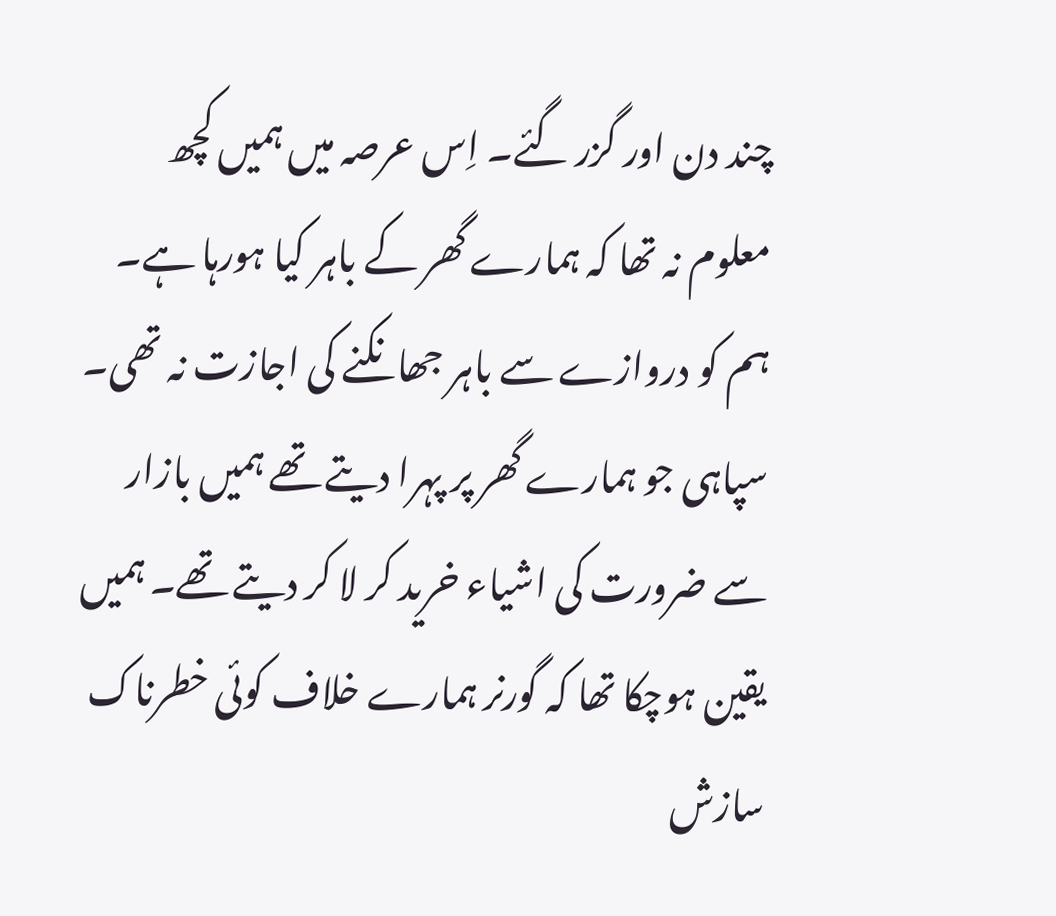چند دن اور گزر گئے۔ اِس عرصہ میں ہمیں کچھ معلوم نہ تھا کہ ہمارے گھر کے باہر کیا ہورہا ہے۔ ہم کو دروازے سے باہر جھانکنے کی اجازت نہ تھی۔ سپاہی جو ہمارے گھر پر پہرا دیتے تھے ہمیں بازار سے ضرورت کی اشیاء خرید کر لا کر دیتے تھے۔ ہمیں یقین ہوچکا تھا کہ گورنر ہمارے خلاف کوئی خطرناک سازش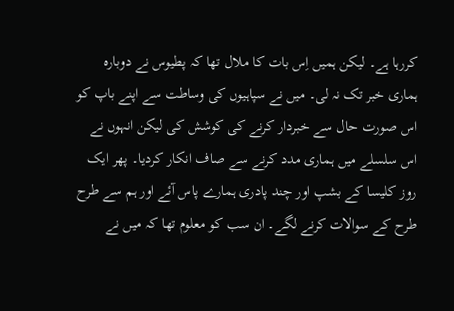کررہا ہے۔ لیکن ہمیں اِس بات کا ملال تھا کہ پطیوس نے دوبارہ ہماری خبر تک نہ لی۔ میں نے سپاہیوں کی وساطت سے اپنے باپ کو اس صورت حال سے خبردار کرنے کی کوشش کی لیکن انہوں نے اس سلسلے میں ہماری مدد کرنے سے صاف انکار کردیا۔ پھر ایک روز کلیسا کے بشپ اور چند پادری ہمارے پاس آئے اور ہم سے طرح طرح کے سوالات کرنے لگے۔ ان سب کو معلوم تھا کہ میں نے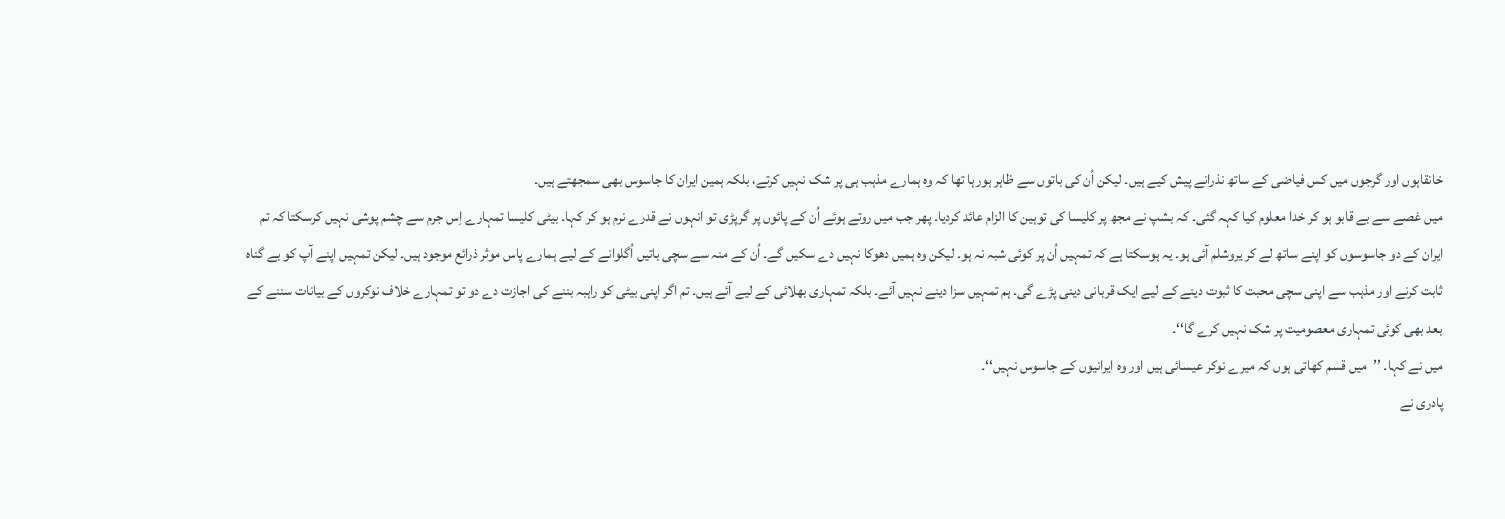خانقاہوں اور گرجوں میں کس فیاضی کے ساتھ نذرانے پیش کیے ہیں۔ لیکن اُن کی باتوں سے ظاہر ہورہا تھا کہ وہ ہمارے مذہب ہی پر شک نہیں کرتے، بلکہ ہمین ایران کا جاسوس بھی سمجھتے ہیں۔
میں غصے سے بے قابو ہو کر خدا معلوم کیا کہہ گئی۔ کہ بشپ نے مجھ پر کلیسا کی توہین کا الزام عائد کردیا۔ پھر جب میں روتے ہوئے اُن کے پائوں پر گرپڑی تو انہوں نے قدرے نرم ہو کر کہا۔ بیٹی کلیسا تمہارے اِس جرم سے چشم پوشی نہیں کرسکتا کہ تم ایران کے دو جاسوسوں کو اپنے ساتھ لے کر یروشلم آئی ہو۔ یہ ہوسکتا ہے کہ تمہیں اُن پر کوئی شبہ نہ ہو۔ لیکن وہ ہمیں دھوکا نہیں دے سکیں گے۔ اُن کے منہ سے سچی باتیں اُگلوانے کے لیے ہمارے پاس موثر ذرائع موجود ہیں۔ لیکن تمہیں اپنے آپ کو بے گناہ ثابت کرنے اور مذہب سے اپنی سچی محبت کا ثبوت دینے کے لیے ایک قربانی دینی پڑے گی۔ ہم تمہیں سزا دینے نہیں آئے۔ بلکہ تمہاری بھلائی کے لیے آئے ہیں۔ تم اگر اپنی بیٹی کو راہبہ بننے کی اجازت دے دو تو تمہارے خلاف نوکروں کے بیانات سننے کے بعد بھی کوئی تمہاری معصومیت پر شک نہیں کرے گا‘‘۔
میں نے کہا۔ ’’میں قسم کھاتی ہوں کہ میرے نوکر عیسائی ہیں اور وہ ایرانیوں کے جاسوس نہیں‘‘۔
پادری نے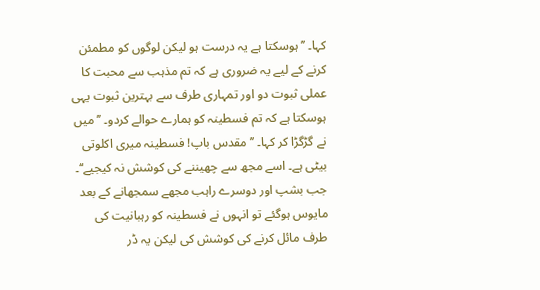کہا۔ ’’ہوسکتا ہے یہ درست ہو لیکن لوگوں کو مطمئن کرنے کے لیے یہ ضروری ہے کہ تم مذہب سے محبت کا عملی ثبوت دو اور تمہاری طرف سے بہترین ثبوت یہی ہوسکتا ہے کہ تم فسطینہ کو ہمارے حوالے کردو۔ ’’میں نے گڑگڑا کر کہا۔ ’’مقدس باپ! فسطینہ میری اکلوتی بیٹی ہے۔ اسے مجھ سے چھیننے کی کوشش نہ کیجیے‘‘۔
جب بشپ اور دوسرے راہب مجھے سمجھانے کے بعد مایوس ہوگئے تو انہوں نے فسطینہ کو رہبانیت کی طرف مائل کرنے کی کوشش کی لیکن یہ ڈر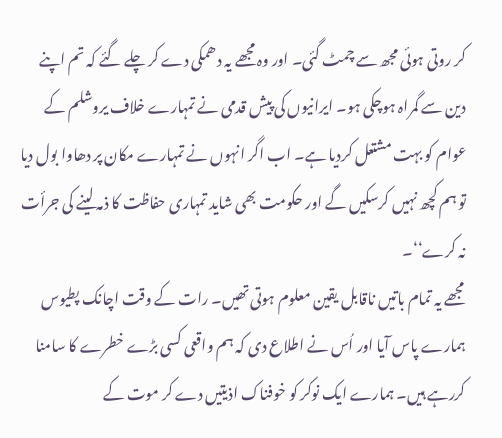کر روتی ہوئی مجھ سے چمٹ گئی۔ اور وہ مجھے یہ دھمکی دے کر چلے گئے کہ تم اپنے دین سے گمراہ ہوچکی ہو۔ ایرانیوں کی پیش قدمی نے تمہارے خلاف یروشلم کے عوام کو بہت مشتعل کردیا ہے۔ اب اگر انہوں نے تمہارے مکان پر دھاوا بول دیا تو ہم کچھ نہیں کرسکیں گے اور حکومت بھی شاید تمہاری حفاظت کا ذمہ لینے کی جرأت نہ کرے‘‘۔
مجھے یہ تمام باتیں ناقابل یقین معلوم ہوتی تھیں۔ رات کے وقت اچانک پطیوس ہمارے پاس آیا اور اُس نے اطلاع دی کہ ہم واقعی کسی بڑے خطرے کا سامنا کررہے ہیں۔ ہمارے ایک نوکر کو خوفناک اذیتیں دے کر موت کے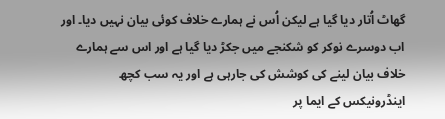گھاٹ اُتار دیا گیا ہے لیکن اُس نے ہمارے خلاف کوئی بیان نہیں دیا۔ اور اب دوسرے نوکر کو شکنجے میں جکڑ دیا گیا ہے اور اس سے ہمارے خلاف بیان لینے کی کوشش کی جارہی ہے اور یہ سب کچھ اینڈرونیکس کے ایما پر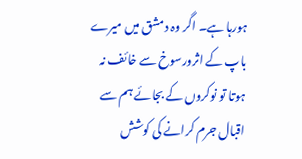ہورہا ہے۔ اگر وہ دمشق میں میرے باپ کے اثرورسوخ سے خائف نہ ہوتا تو نوکروں کے بجائے ہم سے اقبال جرم کرانے کی کوشش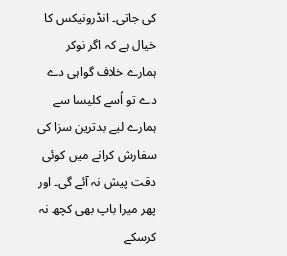کی جاتی۔ انڈرونیکس کا خیال ہے کہ اگر نوکر ہمارے خلاف گواہی دے دے تو اُسے کلیسا سے ہمارے لیے بدترین سزا کی سفارش کرانے میں کوئی دقت پیش نہ آئے گی۔ اور پھر میرا باپ بھی کچھ نہ کرسکے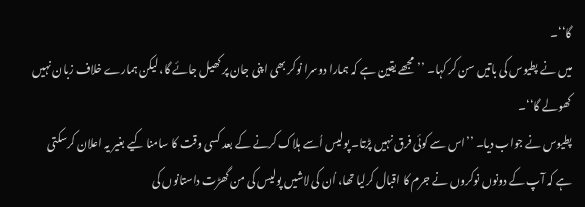گا‘‘۔
میں نے پطیوس کی باتیں سن کر کہا۔ ’’مجھے یقین ہے کہ ہمارا دوسرا نوکر بھی اپنی جان پر کھیل جائے گا، لیکن ہمارے خلاف زبان نہیں کھولے گا‘‘۔
پطیوس نے جواب دیا۔ ’’اس سے کوئی فرق نہیں پڑتا۔ پولیس اُسے ہلاک کرنے کے بعد کسی وقت کا سامنا کیے بغیر یہ اعلان کرسکتی ہے کہ آپ کے دونوں نوکروں نے جرم کا اقبال کرلیا تھا، اُن کی لاشیں پولیس کی من گھڑت داستانوں کی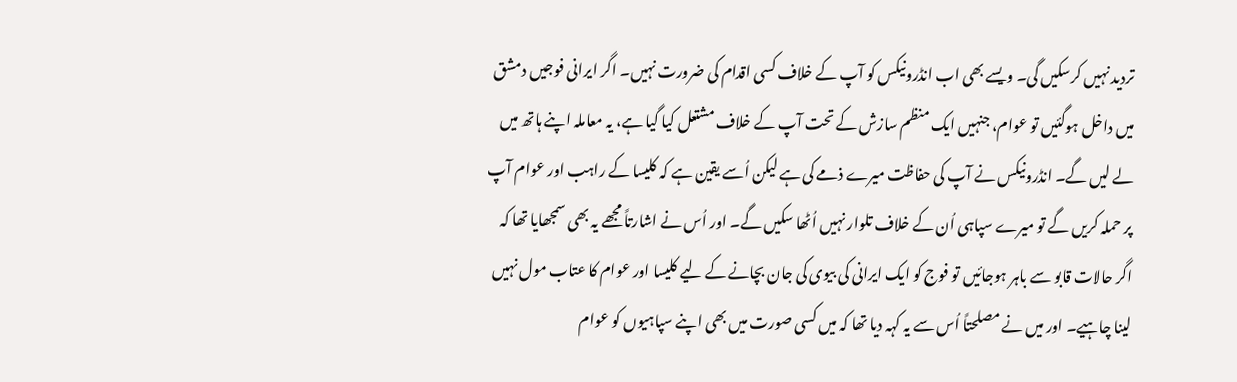تردید نہیں کرسکیں گی۔ ویسے بھی اب انڈرونیکس کو آپ کے خلاف کسی اقدام کی ضرورت نہیں۔ اگر ایرانی فوجیں دمشق میں داخل ہوگئیں تو عوام، جنہیں ایک منظم سازش کے تحت آپ کے خلاف مشتعل کیا گیا ہے، یہ معاملہ اپنے ہاتھ میں لے لیں گے۔ انڈرونیکس نے آپ کی حفاظت میرے ذمے کی ہے لیکن اُسے یقین ہے کہ کلیسا کے راہب اور عوام آپ پر حملہ کریں گے تو میرے سپاہی اُن کے خلاف تلوار نہیں اُٹھا سکیں گے۔ اور اُس نے اشارتاً مجھے یہ بھی سمجھایا تھا کہ اگر حالات قابو سے باہر ہوجائیں تو فوج کو ایک ایرانی کی بیوی کی جان بچانے کے لیے کلیسا اور عوام کا عتاب مول نہیں لینا چاہیے۔ اور میں نے مصلحتاً اُس سے یہ کہہ دیا تھا کہ میں کسی صورت میں بھی اپنے سپاہیوں کو عوام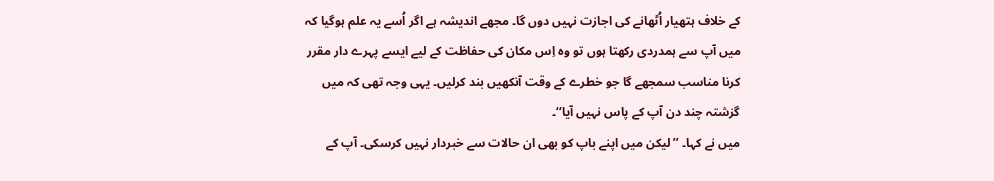کے خلاف ہتھیار اُٹھانے کی اجازت نہیں دوں گا۔ مجھے اندیشہ ہے اگر اُسے یہ علم ہوگیا کہ میں آپ سے ہمدردی رکھتا ہوں تو وہ اِس مکان کی حفاظت کے لیے ایسے پہرے دار مقرر کرنا مناسب سمجھے گا جو خطرے کے وقت آنکھیں بند کرلیں۔ یہی وجہ تھی کہ میں گزشتہ چند دن آپ کے پاس نہیں آیا‘‘۔
میں نے کہا۔ ’’لیکن میں اپنے باپ کو بھی ان حالات سے خبردار نہیں کرسکی۔ آپ کے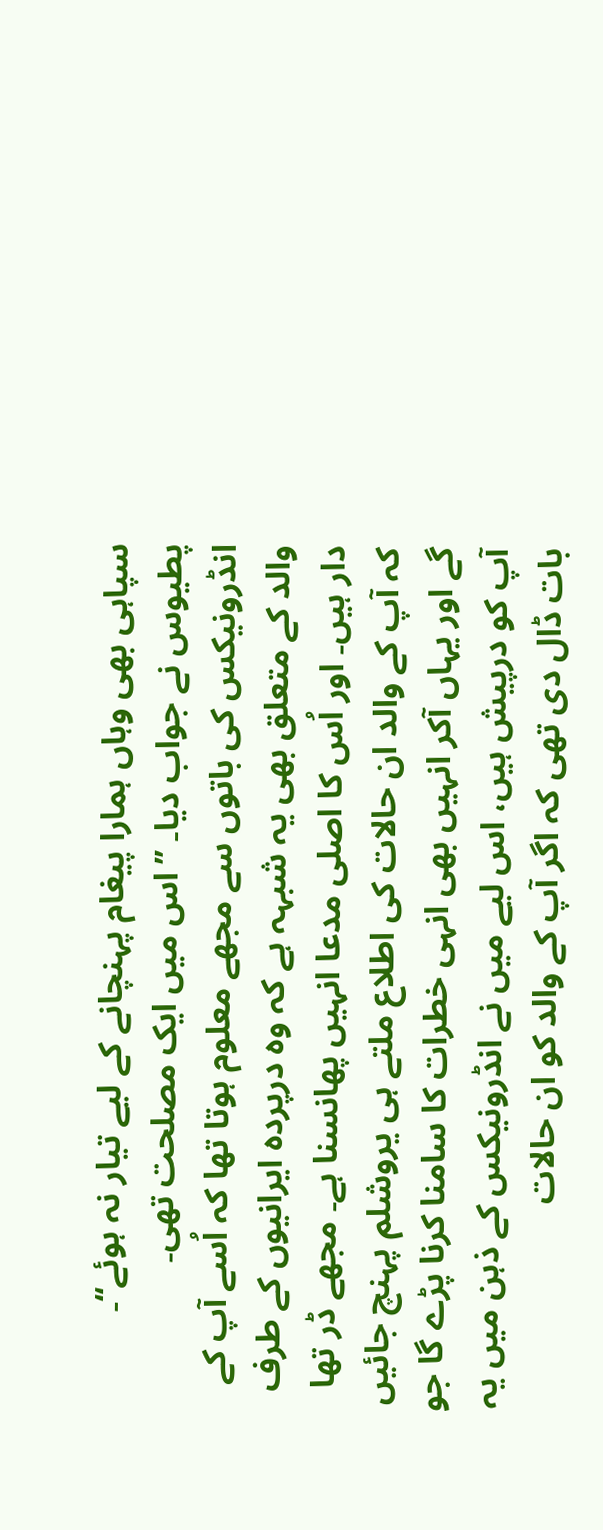سپاہی بھی وہاں ہمارا پیغام پہنچانے کے لیے تیار نہ ہوئے‘‘۔
پطیوس نے جواب دیا۔ ’’اس میں ایک مصلحت تھی۔ انڈرونیکس کی باتوں سے مجھے معلوم ہوتا تھا کہ اُسے آپ کے والد کے متعلق بھی یہ شبہہ ہے کہ وہ درپردہ ایرانیوں کے طرف دار ہیں۔ اور اُس کا اصلی مدعا انہیں پھانسنا ہے۔ مجھے ڈر تھا کہ آپ کے والد ان حالات کی اطلاع ملتے ہی یروشلم پہنچ جائیں گے اور یہاں آکر انہیں بھی انہی خطرات کا سامنا کرنا پڑے گا جو آپ کو درپیش ہیں، اس لیے میں نے انڈرونیکس کے ذہن میں یہ بات ڈال دی تھی کہ اگر آپ کے والد کو ان حالات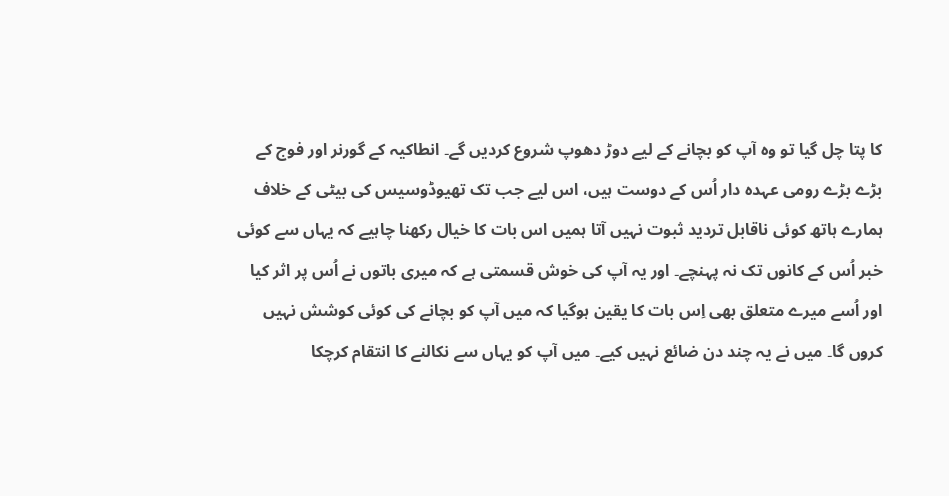کا پتا چل گیا تو وہ آپ کو بچانے کے لیے دوڑ دھوپ شروع کردیں گے۔ انطاکیہ کے گورنر اور فوج کے بڑے بڑے رومی عہدہ دار اُس کے دوست ہیں، اس لیے جب تک تھیوڈوسیس کی بیٹی کے خلاف ہمارے ہاتھ کوئی ناقابل تردید ثبوت نہیں آتا ہمیں اس بات کا خیال رکھنا چاہیے کہ یہاں سے کوئی خبر اُس کے کانوں تک نہ پہنچے۔ اور یہ آپ کی خوش قسمتی ہے کہ میری باتوں نے اُس پر اثر کیا اور اُسے میرے متعلق بھی اِس بات کا یقین ہوگیا کہ میں آپ کو بچانے کی کوئی کوشش نہیں کروں گا۔ میں نے یہ چند دن ضائع نہیں کیے۔ میں آپ کو یہاں سے نکالنے کا انتقام کرچکا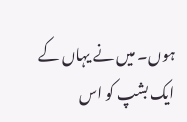ہوں۔ میں نے یہاں کے ایک بشپ کو اس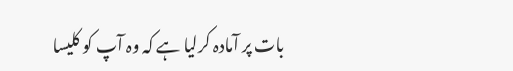بات پر آمادہ کرلیا ہے کہ وہ آپ کو کلیسا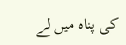کی پناہ میں لے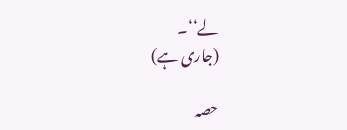لے‘‘۔
(جاری ہے)

حصہ